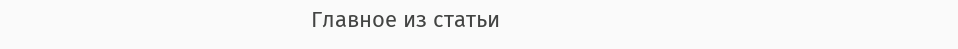Главное из статьи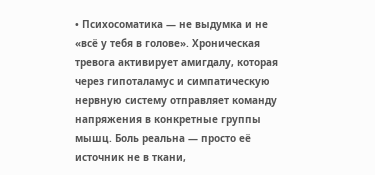• Психосоматика — не выдумка и не «всё у тебя в голове». Хроническая тревога активирует амигдалу, которая через гипоталамус и симпатическую нервную систему отправляет команду напряжения в конкретные группы мышц. Боль реальна — просто её источник не в ткани,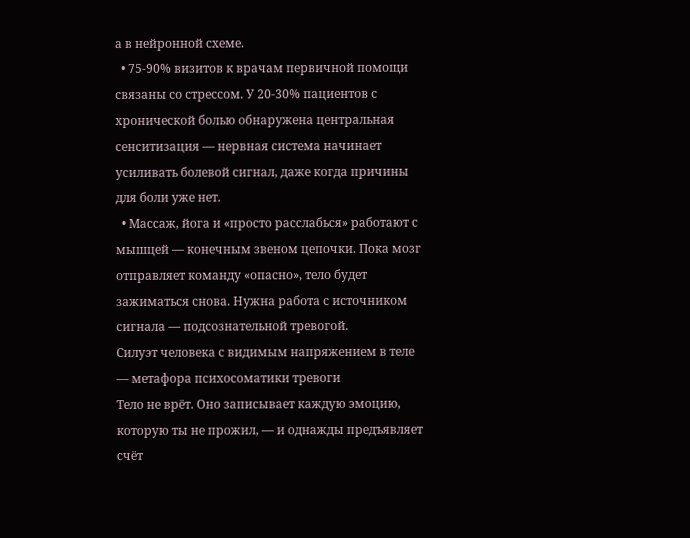а в нейронной схеме.
  • 75-90% визитов к врачам первичной помощи связаны со стрессом. У 20-30% пациентов с хронической болью обнаружена центральная сенситизация — нервная система начинает усиливать болевой сигнал, даже когда причины для боли уже нет.
  • Массаж, йога и «просто расслабься» работают с мышцей — конечным звеном цепочки. Пока мозг отправляет команду «опасно», тело будет зажиматься снова. Нужна работа с источником сигнала — подсознательной тревогой.
Силуэт человека с видимым напряжением в теле — метафора психосоматики тревоги
Тело не врёт. Оно записывает каждую эмоцию, которую ты не прожил, — и однажды предъявляет счёт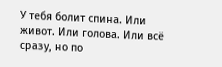У тебя болит спина. Или живот. Или голова. Или всё сразу, но по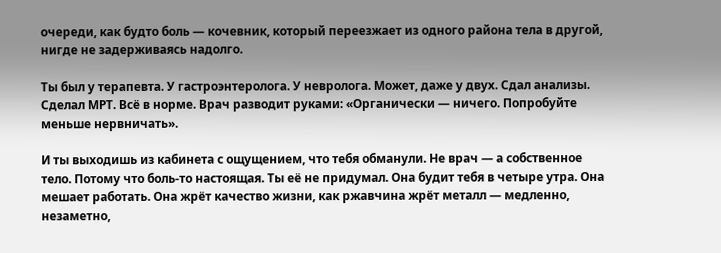очереди, как будто боль — кочевник, который переезжает из одного района тела в другой, нигде не задерживаясь надолго.

Ты был у терапевта. У гастроэнтеролога. У невролога. Может, даже у двух. Сдал анализы. Сделал МРТ. Всё в норме. Врач разводит руками: «Органически — ничего. Попробуйте меньше нервничать».

И ты выходишь из кабинета с ощущением, что тебя обманули. Не врач — а собственное тело. Потому что боль-то настоящая. Ты её не придумал. Она будит тебя в четыре утра. Она мешает работать. Она жрёт качество жизни, как ржавчина жрёт металл — медленно, незаметно,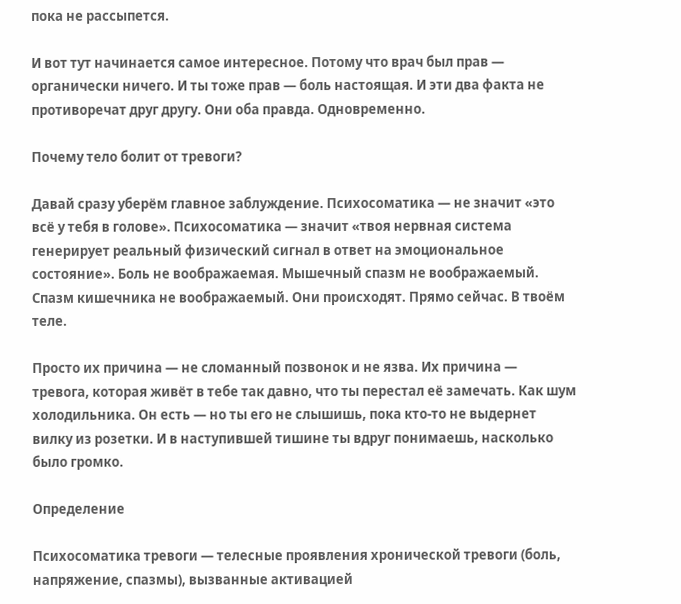пока не рассыпется.

И вот тут начинается самое интересное. Потому что врач был прав — органически ничего. И ты тоже прав — боль настоящая. И эти два факта не противоречат друг другу. Они оба правда. Одновременно.

Почему тело болит от тревоги?

Давай сразу уберём главное заблуждение. Психосоматика — не значит «это всё у тебя в голове». Психосоматика — значит «твоя нервная система генерирует реальный физический сигнал в ответ на эмоциональное состояние». Боль не воображаемая. Мышечный спазм не воображаемый. Спазм кишечника не воображаемый. Они происходят. Прямо сейчас. В твоём теле.

Просто их причина — не сломанный позвонок и не язва. Их причина — тревога, которая живёт в тебе так давно, что ты перестал её замечать. Как шум холодильника. Он есть — но ты его не слышишь, пока кто-то не выдернет вилку из розетки. И в наступившей тишине ты вдруг понимаешь, насколько было громко.

Определение

Психосоматика тревоги — телесные проявления хронической тревоги (боль, напряжение, спазмы), вызванные активацией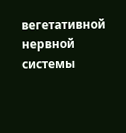вегетативной нервной системы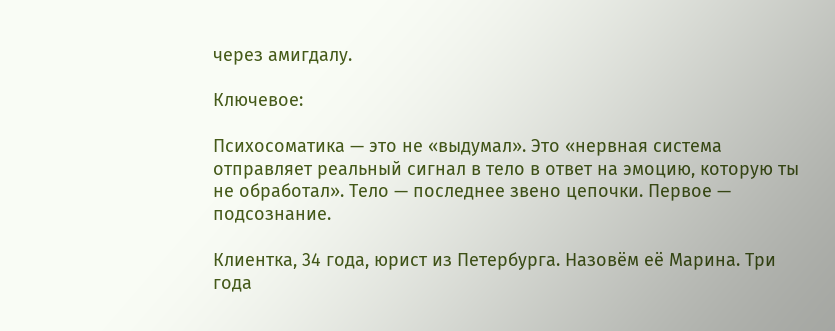через амигдалу.

Ключевое:

Психосоматика — это не «выдумал». Это «нервная система отправляет реальный сигнал в тело в ответ на эмоцию, которую ты не обработал». Тело — последнее звено цепочки. Первое — подсознание.

Клиентка, 34 года, юрист из Петербурга. Назовём её Марина. Три года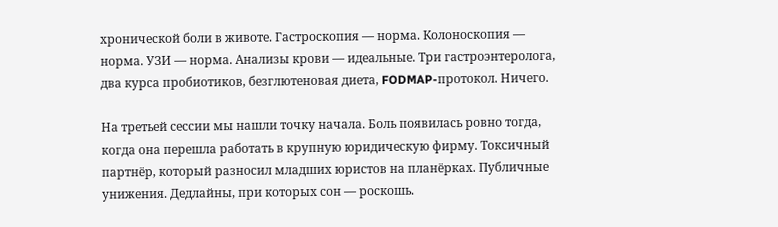хронической боли в животе. Гастроскопия — норма. Колоноскопия — норма. УЗИ — норма. Анализы крови — идеальные. Три гастроэнтеролога, два курса пробиотиков, безглютеновая диета, FODMAP-протокол. Ничего.

На третьей сессии мы нашли точку начала. Боль появилась ровно тогда, когда она перешла работать в крупную юридическую фирму. Токсичный партнёр, который разносил младших юристов на планёрках. Публичные унижения. Дедлайны, при которых сон — роскошь.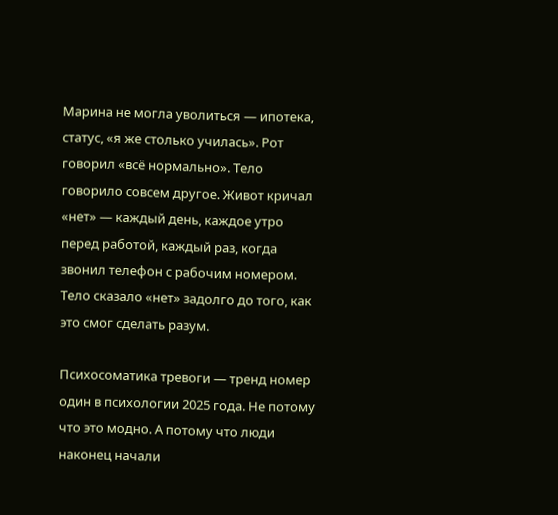Марина не могла уволиться — ипотека, статус, «я же столько училась». Рот говорил «всё нормально». Тело говорило совсем другое. Живот кричал «нет» — каждый день, каждое утро перед работой, каждый раз, когда звонил телефон с рабочим номером. Тело сказало «нет» задолго до того, как это смог сделать разум.

Психосоматика тревоги — тренд номер один в психологии 2025 года. Не потому что это модно. А потому что люди наконец начали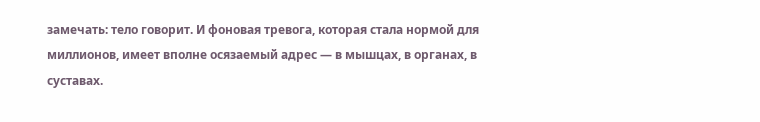замечать: тело говорит. И фоновая тревога, которая стала нормой для миллионов, имеет вполне осязаемый адрес — в мышцах, в органах, в суставах.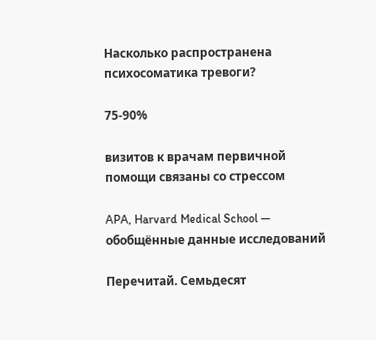Насколько распространена психосоматика тревоги?

75-90%

визитов к врачам первичной помощи связаны со стрессом

APA, Harvard Medical School — обобщённые данные исследований

Перечитай. Семьдесят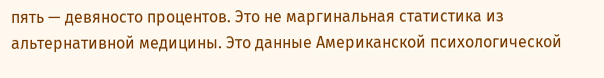пять — девяносто процентов. Это не маргинальная статистика из альтернативной медицины. Это данные Американской психологической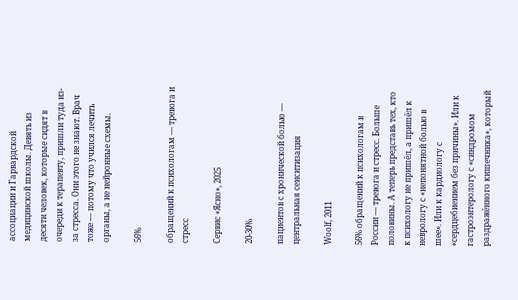ассоциации и Гарвардской медицинской школы. Девять из десяти человек, которые сидят в очереди к терапевту, пришли туда из-за стресса. Они этого не знают. Врач тоже — потому что учился лечить органы, а не нейронные схемы.

56%

обращений к психологам — тревога и стресс

Сервис «Ясно», 2025

20-30%

пациентов с хронической болью — центральная сенситизация

Woolf, 2011

56% обращений к психологам в России — тревога и стресс. Больше половины. А теперь представь тех, кто к психологу не пришёл, а пришёл к неврологу с «непонятной болью в шее». Или к кардиологу с «сердцебиением без причины». Или к гастроэнтерологу с «синдромом раздражённого кишечника», который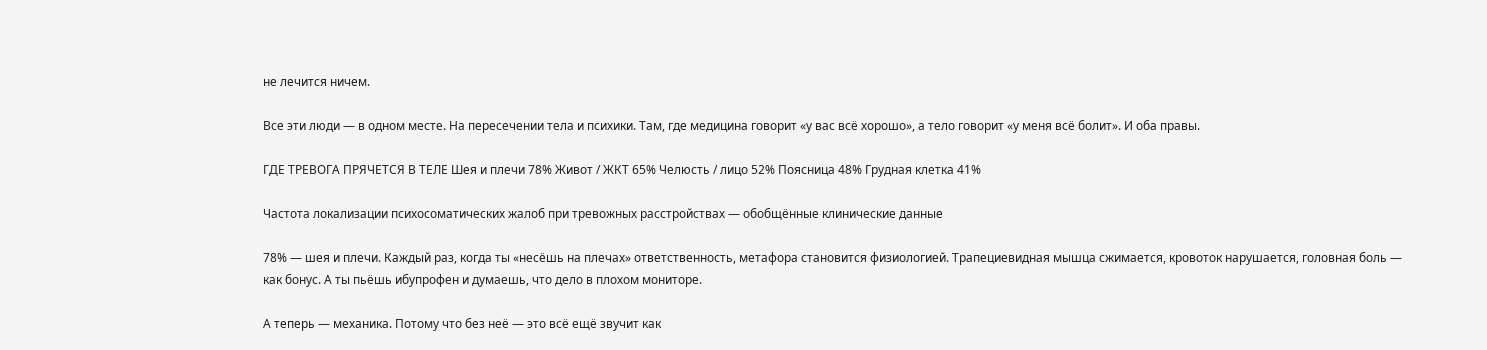не лечится ничем.

Все эти люди — в одном месте. На пересечении тела и психики. Там, где медицина говорит «у вас всё хорошо», а тело говорит «у меня всё болит». И оба правы.

ГДЕ ТРЕВОГА ПРЯЧЕТСЯ В ТЕЛЕ Шея и плечи 78% Живот / ЖКТ 65% Челюсть / лицо 52% Поясница 48% Грудная клетка 41%

Частота локализации психосоматических жалоб при тревожных расстройствах — обобщённые клинические данные

78% — шея и плечи. Каждый раз, когда ты «несёшь на плечах» ответственность, метафора становится физиологией. Трапециевидная мышца сжимается, кровоток нарушается, головная боль — как бонус. А ты пьёшь ибупрофен и думаешь, что дело в плохом мониторе.

А теперь — механика. Потому что без неё — это всё ещё звучит как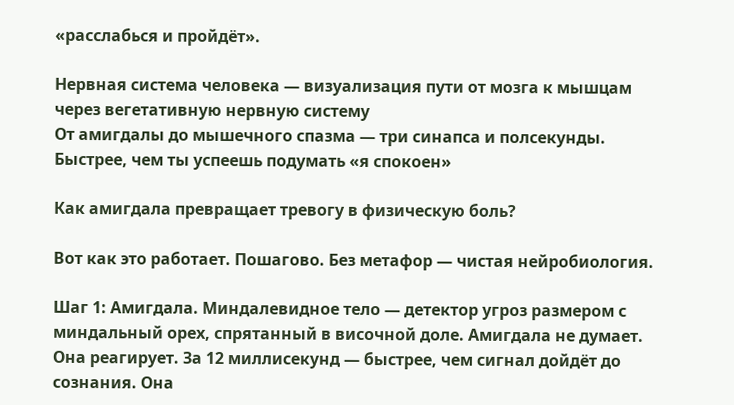«расслабься и пройдёт».

Нервная система человека — визуализация пути от мозга к мышцам через вегетативную нервную систему
От амигдалы до мышечного спазма — три синапса и полсекунды. Быстрее, чем ты успеешь подумать «я спокоен»

Как амигдала превращает тревогу в физическую боль?

Вот как это работает. Пошагово. Без метафор — чистая нейробиология.

Шаг 1: Амигдала. Миндалевидное тело — детектор угроз размером с миндальный орех, спрятанный в височной доле. Амигдала не думает. Она реагирует. За 12 миллисекунд — быстрее, чем сигнал дойдёт до сознания. Она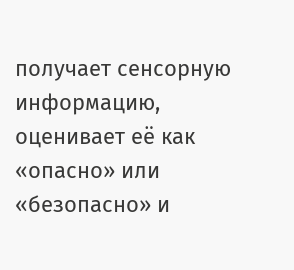получает сенсорную информацию, оценивает её как «опасно» или «безопасно» и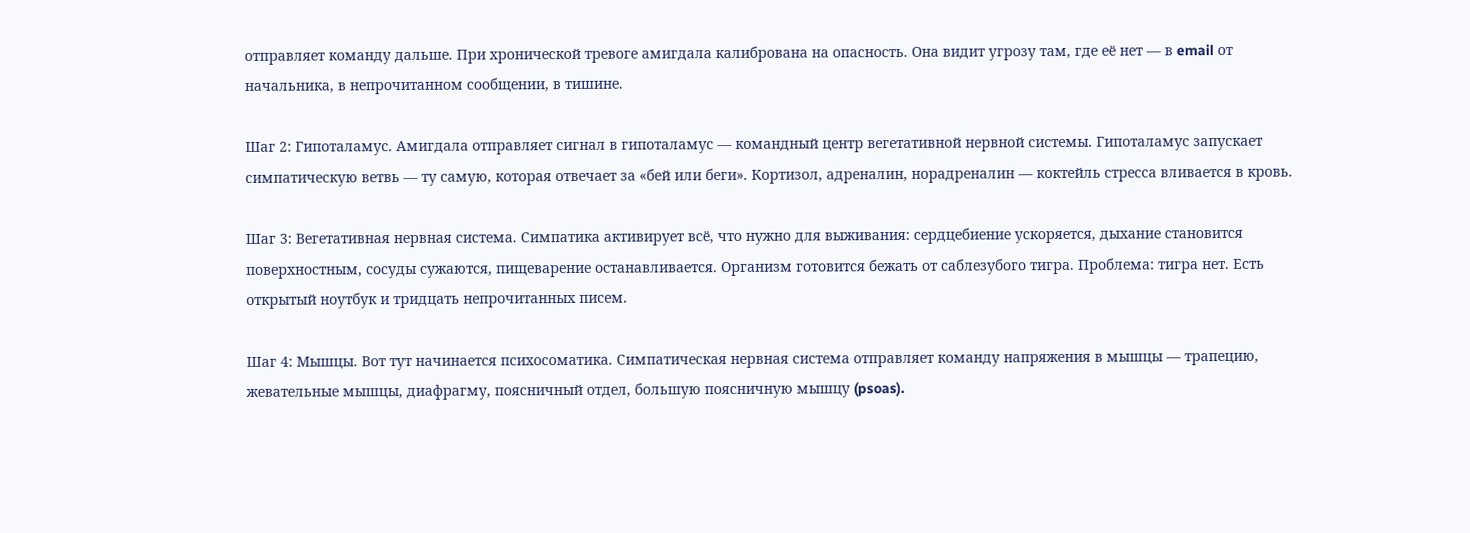отправляет команду дальше. При хронической тревоге амигдала калибрована на опасность. Она видит угрозу там, где её нет — в email от начальника, в непрочитанном сообщении, в тишине.

Шаг 2: Гипоталамус. Амигдала отправляет сигнал в гипоталамус — командный центр вегетативной нервной системы. Гипоталамус запускает симпатическую ветвь — ту самую, которая отвечает за «бей или беги». Кортизол, адреналин, норадреналин — коктейль стресса вливается в кровь.

Шаг 3: Вегетативная нервная система. Симпатика активирует всё, что нужно для выживания: сердцебиение ускоряется, дыхание становится поверхностным, сосуды сужаются, пищеварение останавливается. Организм готовится бежать от саблезубого тигра. Проблема: тигра нет. Есть открытый ноутбук и тридцать непрочитанных писем.

Шаг 4: Мышцы. Вот тут начинается психосоматика. Симпатическая нервная система отправляет команду напряжения в мышцы — трапецию, жевательные мышцы, диафрагму, поясничный отдел, большую поясничную мышцу (psoas).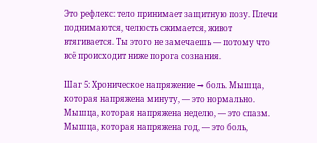Это рефлекс: тело принимает защитную позу. Плечи поднимаются, челюсть сжимается, живот втягивается. Ты этого не замечаешь — потому что всё происходит ниже порога сознания.

Шаг 5: Хроническое напряжение → боль. Мышца, которая напряжена минуту, — это нормально. Мышца, которая напряжена неделю, — это спазм. Мышца, которая напряжена год, — это боль,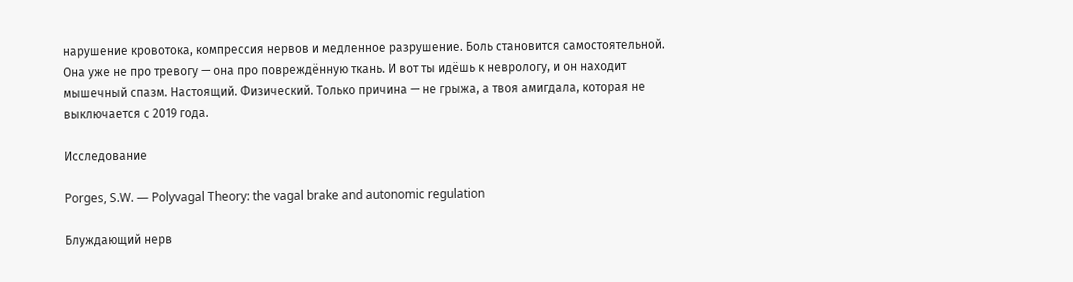нарушение кровотока, компрессия нервов и медленное разрушение. Боль становится самостоятельной. Она уже не про тревогу — она про повреждённую ткань. И вот ты идёшь к неврологу, и он находит мышечный спазм. Настоящий. Физический. Только причина — не грыжа, а твоя амигдала, которая не выключается с 2019 года.

Исследование

Porges, S.W. — Polyvagal Theory: the vagal brake and autonomic regulation

Блуждающий нерв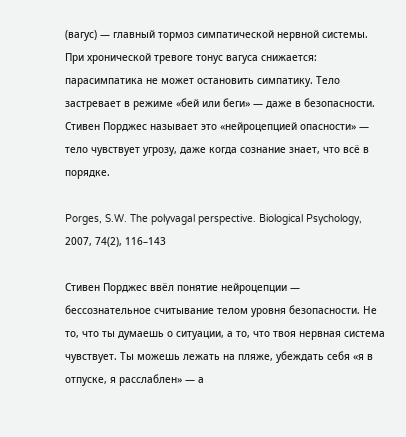(вагус) — главный тормоз симпатической нервной системы. При хронической тревоге тонус вагуса снижается: парасимпатика не может остановить симпатику. Тело застревает в режиме «бей или беги» — даже в безопасности. Стивен Порджес называет это «нейроцепцией опасности» — тело чувствует угрозу, даже когда сознание знает, что всё в порядке.

Porges, S.W. The polyvagal perspective. Biological Psychology, 2007, 74(2), 116–143

Стивен Порджес ввёл понятие нейроцепции — бессознательное считывание телом уровня безопасности. Не то, что ты думаешь о ситуации, а то, что твоя нервная система чувствует. Ты можешь лежать на пляже, убеждать себя «я в отпуске, я расслаблен» — а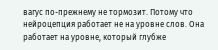вагус по-прежнему не тормозит. Потому что нейроцепция работает не на уровне слов. Она работает на уровне, который глубже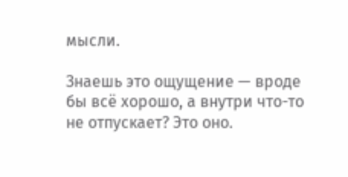мысли.

Знаешь это ощущение — вроде бы всё хорошо, а внутри что-то не отпускает? Это оно.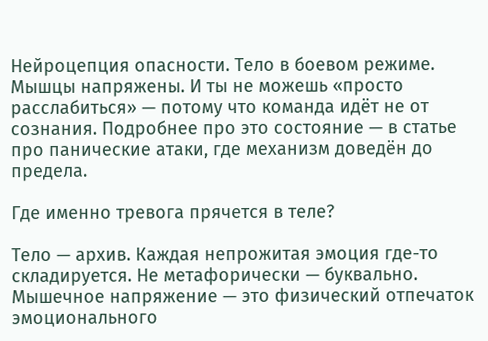Нейроцепция опасности. Тело в боевом режиме. Мышцы напряжены. И ты не можешь «просто расслабиться» — потому что команда идёт не от сознания. Подробнее про это состояние — в статье про панические атаки, где механизм доведён до предела.

Где именно тревога прячется в теле?

Тело — архив. Каждая непрожитая эмоция где-то складируется. Не метафорически — буквально. Мышечное напряжение — это физический отпечаток эмоционального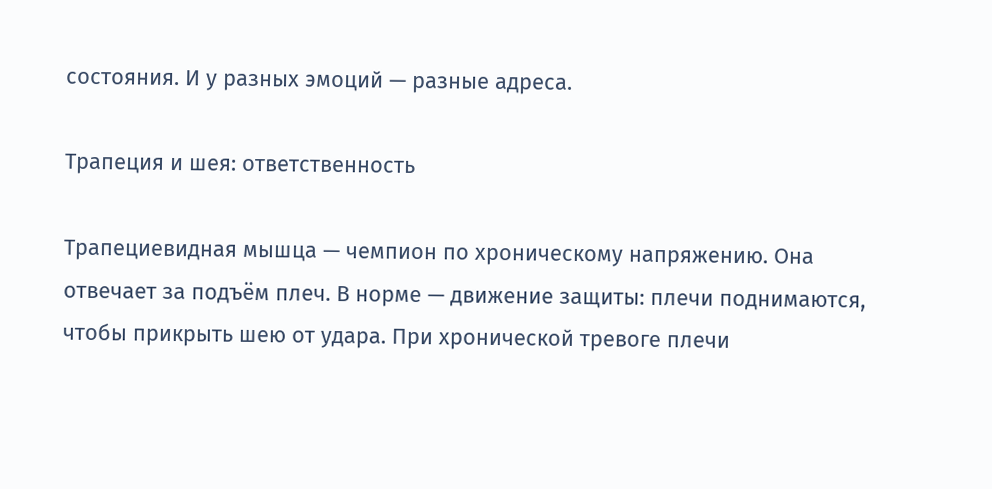состояния. И у разных эмоций — разные адреса.

Трапеция и шея: ответственность

Трапециевидная мышца — чемпион по хроническому напряжению. Она отвечает за подъём плеч. В норме — движение защиты: плечи поднимаются, чтобы прикрыть шею от удара. При хронической тревоге плечи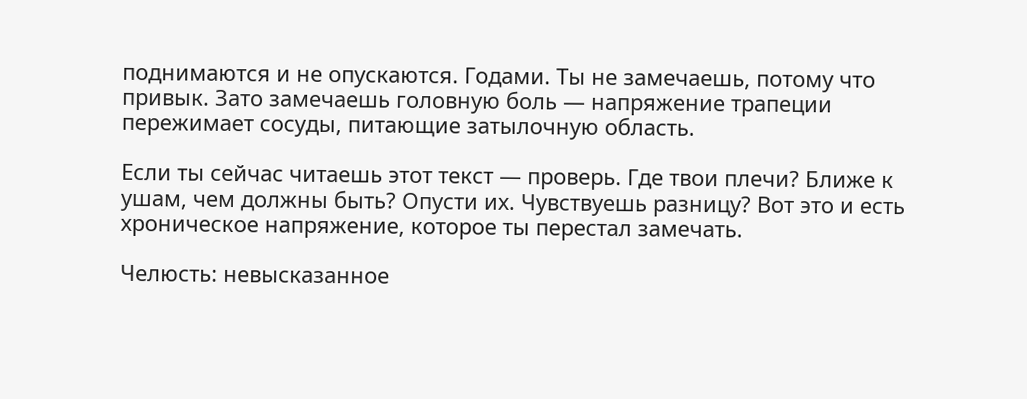поднимаются и не опускаются. Годами. Ты не замечаешь, потому что привык. Зато замечаешь головную боль — напряжение трапеции пережимает сосуды, питающие затылочную область.

Если ты сейчас читаешь этот текст — проверь. Где твои плечи? Ближе к ушам, чем должны быть? Опусти их. Чувствуешь разницу? Вот это и есть хроническое напряжение, которое ты перестал замечать.

Челюсть: невысказанное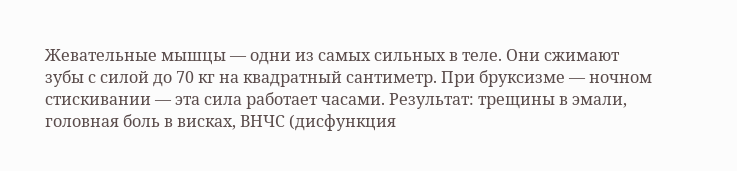Жевательные мышцы — одни из самых сильных в теле. Они сжимают зубы с силой до 70 кг на квадратный сантиметр. При бруксизме — ночном стискивании — эта сила работает часами. Результат: трещины в эмали, головная боль в висках, ВНЧС (дисфункция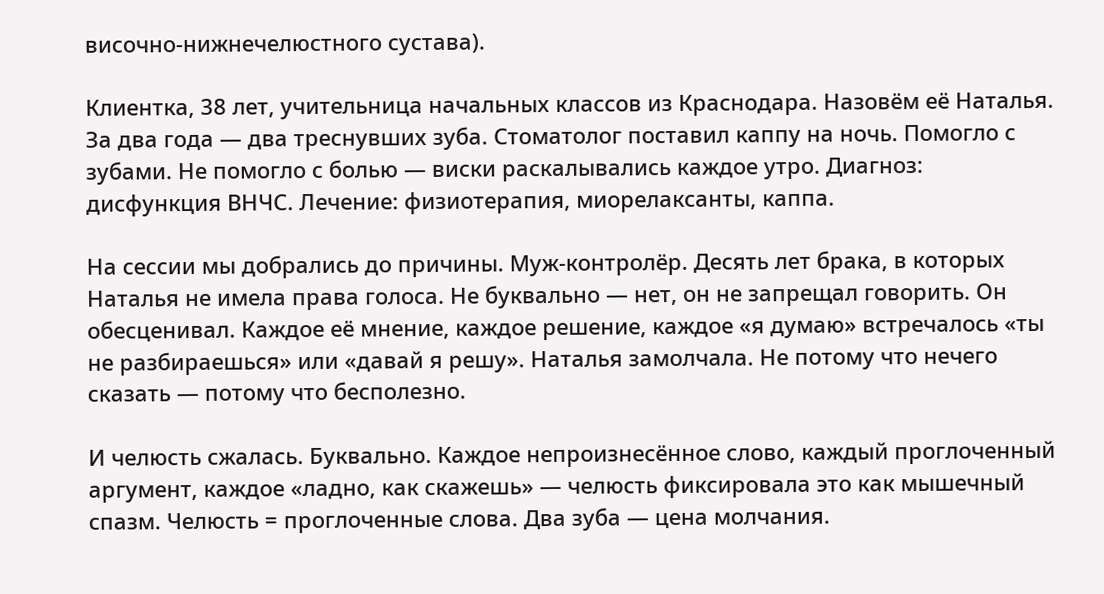височно-нижнечелюстного сустава).

Клиентка, 38 лет, учительница начальных классов из Краснодара. Назовём её Наталья. За два года — два треснувших зуба. Стоматолог поставил каппу на ночь. Помогло с зубами. Не помогло с болью — виски раскалывались каждое утро. Диагноз: дисфункция ВНЧС. Лечение: физиотерапия, миорелаксанты, каппа.

На сессии мы добрались до причины. Муж-контролёр. Десять лет брака, в которых Наталья не имела права голоса. Не буквально — нет, он не запрещал говорить. Он обесценивал. Каждое её мнение, каждое решение, каждое «я думаю» встречалось «ты не разбираешься» или «давай я решу». Наталья замолчала. Не потому что нечего сказать — потому что бесполезно.

И челюсть сжалась. Буквально. Каждое непроизнесённое слово, каждый проглоченный аргумент, каждое «ладно, как скажешь» — челюсть фиксировала это как мышечный спазм. Челюсть = проглоченные слова. Два зуба — цена молчания.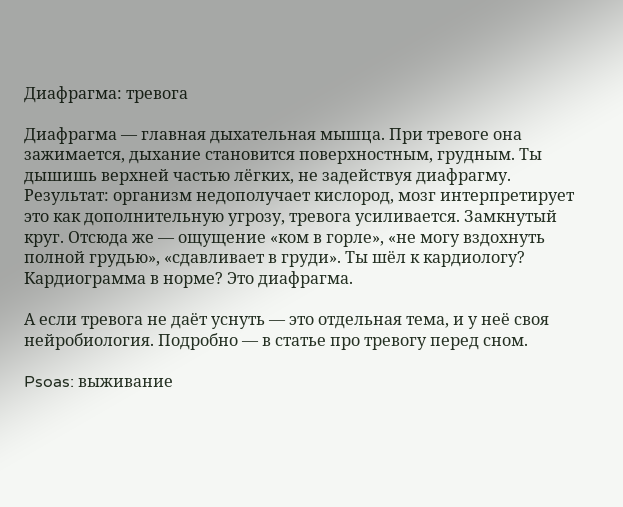Диафрагма: тревога

Диафрагма — главная дыхательная мышца. При тревоге она зажимается, дыхание становится поверхностным, грудным. Ты дышишь верхней частью лёгких, не задействуя диафрагму. Результат: организм недополучает кислород, мозг интерпретирует это как дополнительную угрозу, тревога усиливается. Замкнутый круг. Отсюда же — ощущение «ком в горле», «не могу вздохнуть полной грудью», «сдавливает в груди». Ты шёл к кардиологу? Кардиограмма в норме? Это диафрагма.

А если тревога не даёт уснуть — это отдельная тема, и у неё своя нейробиология. Подробно — в статье про тревогу перед сном.

Psoas: выживание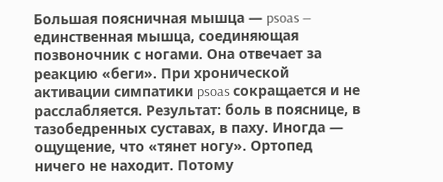Большая поясничная мышца — psoas — единственная мышца, соединяющая позвоночник с ногами. Она отвечает за реакцию «беги». При хронической активации симпатики psoas сокращается и не расслабляется. Результат: боль в пояснице, в тазобедренных суставах, в паху. Иногда — ощущение, что «тянет ногу». Ортопед ничего не находит. Потому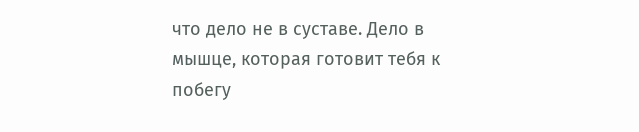что дело не в суставе. Дело в мышце, которая готовит тебя к побегу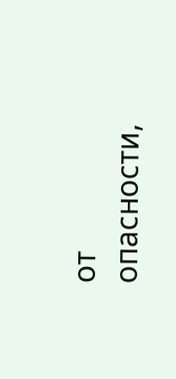от опасности,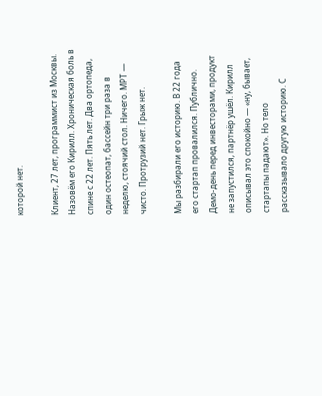которой нет.

Клиент, 27 лет, программист из Москвы. Назовём его Кирилл. Хроническая боль в спине с 22 лет. Пять лет. Два ортопеда, один остеопат, бассейн три раза в неделю, стоячий стол. Ничего. МРТ — чисто. Протрузий нет. Грыж нет.

Мы разбирали его историю. В 22 года его стартап провалился. Публично. Демо-день перед инвесторами, продукт не запустился, партнёр ушёл. Кирилл описывал это спокойно — «ну, бывает, стартапы падают». Но тело рассказывало другую историю. С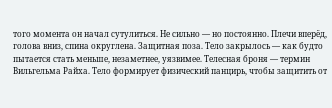того момента он начал сутулиться. Не сильно — но постоянно. Плечи вперёд, голова вниз, спина округлена. Защитная поза. Тело закрылось — как будто пытается стать меньше, незаметнее, уязвимее. Телесная броня — термин Вильгельма Райха. Тело формирует физический панцирь, чтобы защитить от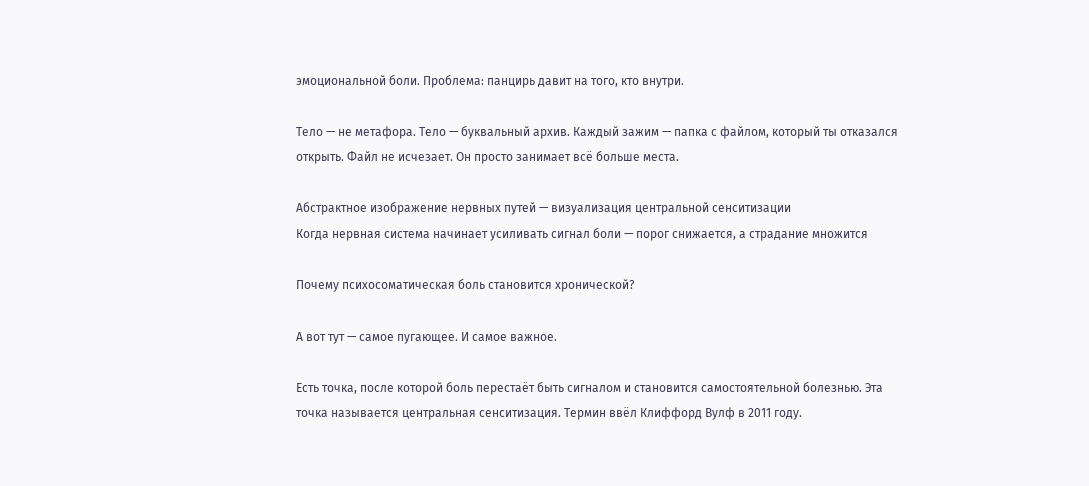эмоциональной боли. Проблема: панцирь давит на того, кто внутри.

Тело — не метафора. Тело — буквальный архив. Каждый зажим — папка с файлом, который ты отказался открыть. Файл не исчезает. Он просто занимает всё больше места.

Абстрактное изображение нервных путей — визуализация центральной сенситизации
Когда нервная система начинает усиливать сигнал боли — порог снижается, а страдание множится

Почему психосоматическая боль становится хронической?

А вот тут — самое пугающее. И самое важное.

Есть точка, после которой боль перестаёт быть сигналом и становится самостоятельной болезнью. Эта точка называется центральная сенситизация. Термин ввёл Клиффорд Вулф в 2011 году.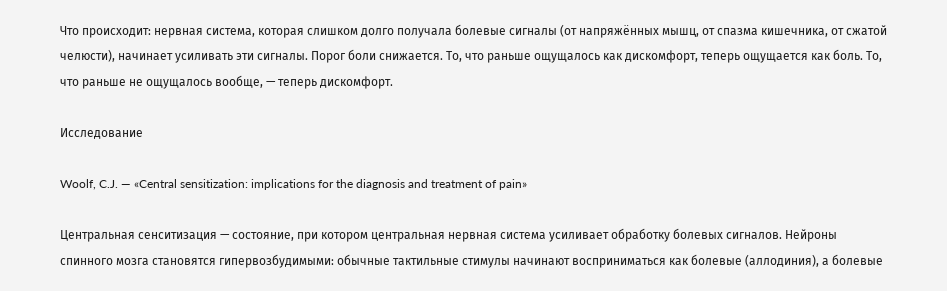Что происходит: нервная система, которая слишком долго получала болевые сигналы (от напряжённых мышц, от спазма кишечника, от сжатой челюсти), начинает усиливать эти сигналы. Порог боли снижается. То, что раньше ощущалось как дискомфорт, теперь ощущается как боль. То, что раньше не ощущалось вообще, — теперь дискомфорт.

Исследование

Woolf, C.J. — «Central sensitization: implications for the diagnosis and treatment of pain»

Центральная сенситизация — состояние, при котором центральная нервная система усиливает обработку болевых сигналов. Нейроны спинного мозга становятся гипервозбудимыми: обычные тактильные стимулы начинают восприниматься как болевые (аллодиния), а болевые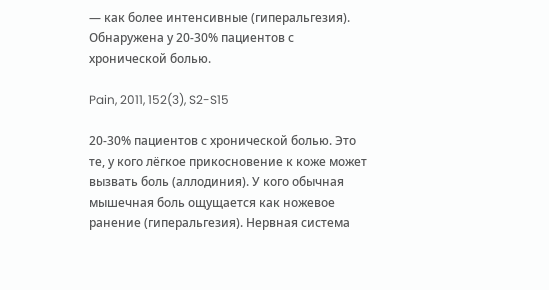— как более интенсивные (гиперальгезия). Обнаружена у 20-30% пациентов с хронической болью.

Pain, 2011, 152(3), S2-S15

20-30% пациентов с хронической болью. Это те, у кого лёгкое прикосновение к коже может вызвать боль (аллодиния). У кого обычная мышечная боль ощущается как ножевое ранение (гиперальгезия). Нервная система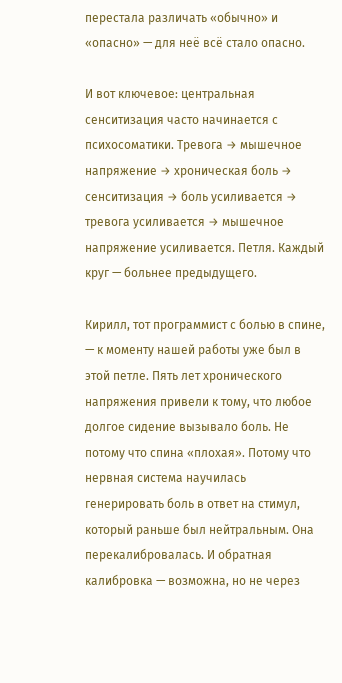перестала различать «обычно» и «опасно» — для неё всё стало опасно.

И вот ключевое: центральная сенситизация часто начинается с психосоматики. Тревога → мышечное напряжение → хроническая боль → сенситизация → боль усиливается → тревога усиливается → мышечное напряжение усиливается. Петля. Каждый круг — больнее предыдущего.

Кирилл, тот программист с болью в спине, — к моменту нашей работы уже был в этой петле. Пять лет хронического напряжения привели к тому, что любое долгое сидение вызывало боль. Не потому что спина «плохая». Потому что нервная система научилась генерировать боль в ответ на стимул, который раньше был нейтральным. Она перекалибровалась. И обратная калибровка — возможна, но не через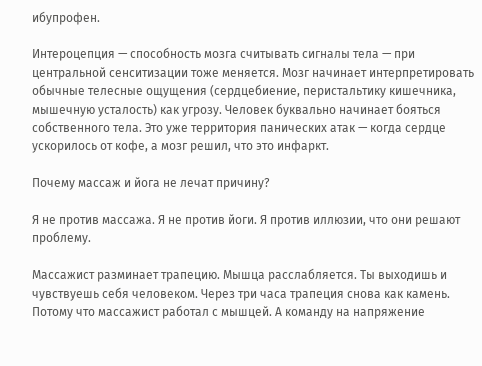ибупрофен.

Интероцепция — способность мозга считывать сигналы тела — при центральной сенситизации тоже меняется. Мозг начинает интерпретировать обычные телесные ощущения (сердцебиение, перистальтику кишечника, мышечную усталость) как угрозу. Человек буквально начинает бояться собственного тела. Это уже территория панических атак — когда сердце ускорилось от кофе, а мозг решил, что это инфаркт.

Почему массаж и йога не лечат причину?

Я не против массажа. Я не против йоги. Я против иллюзии, что они решают проблему.

Массажист разминает трапецию. Мышца расслабляется. Ты выходишь и чувствуешь себя человеком. Через три часа трапеция снова как камень. Потому что массажист работал с мышцей. А команду на напряжение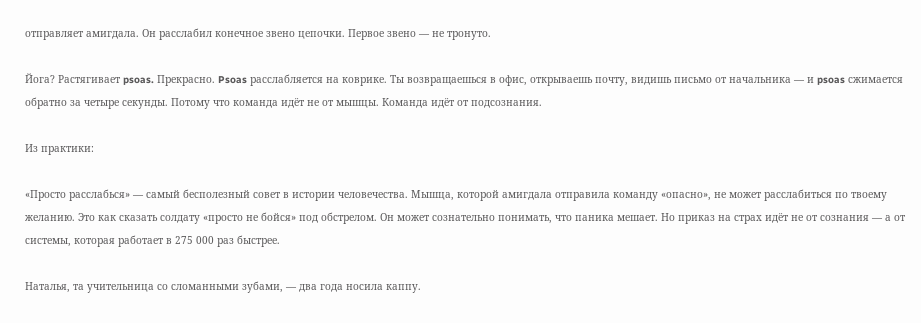отправляет амигдала. Он расслабил конечное звено цепочки. Первое звено — не тронуто.

Йога? Растягивает psoas. Прекрасно. Psoas расслабляется на коврике. Ты возвращаешься в офис, открываешь почту, видишь письмо от начальника — и psoas сжимается обратно за четыре секунды. Потому что команда идёт не от мышцы. Команда идёт от подсознания.

Из практики:

«Просто расслабься» — самый бесполезный совет в истории человечества. Мышца, которой амигдала отправила команду «опасно», не может расслабиться по твоему желанию. Это как сказать солдату «просто не бойся» под обстрелом. Он может сознательно понимать, что паника мешает. Но приказ на страх идёт не от сознания — а от системы, которая работает в 275 000 раз быстрее.

Наталья, та учительница со сломанными зубами, — два года носила каппу.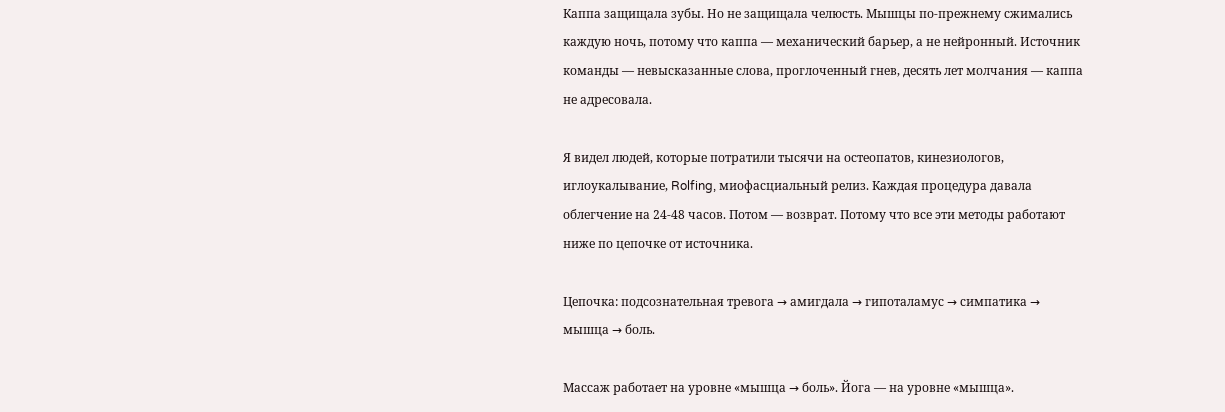Каппа защищала зубы. Но не защищала челюсть. Мышцы по-прежнему сжимались каждую ночь, потому что каппа — механический барьер, а не нейронный. Источник команды — невысказанные слова, проглоченный гнев, десять лет молчания — каппа не адресовала.

Я видел людей, которые потратили тысячи на остеопатов, кинезиологов, иглоукалывание, Rolfing, миофасциальный релиз. Каждая процедура давала облегчение на 24-48 часов. Потом — возврат. Потому что все эти методы работают ниже по цепочке от источника.

Цепочка: подсознательная тревога → амигдала → гипоталамус → симпатика → мышца → боль.

Массаж работает на уровне «мышца → боль». Йога — на уровне «мышца».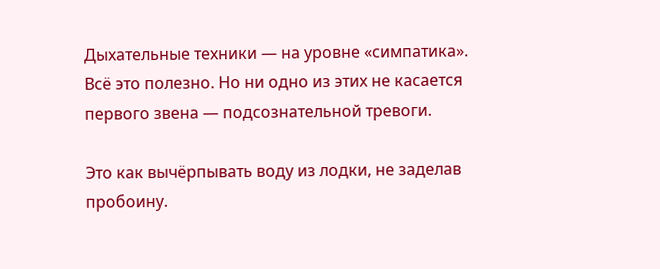Дыхательные техники — на уровне «симпатика». Всё это полезно. Но ни одно из этих не касается первого звена — подсознательной тревоги.

Это как вычёрпывать воду из лодки, не заделав пробоину.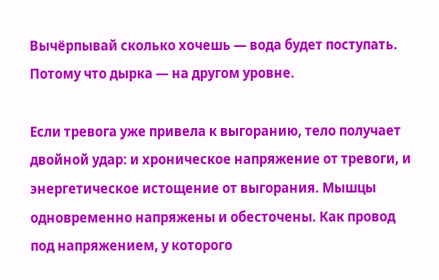Вычёрпывай сколько хочешь — вода будет поступать. Потому что дырка — на другом уровне.

Если тревога уже привела к выгоранию, тело получает двойной удар: и хроническое напряжение от тревоги, и энергетическое истощение от выгорания. Мышцы одновременно напряжены и обесточены. Как провод под напряжением, у которого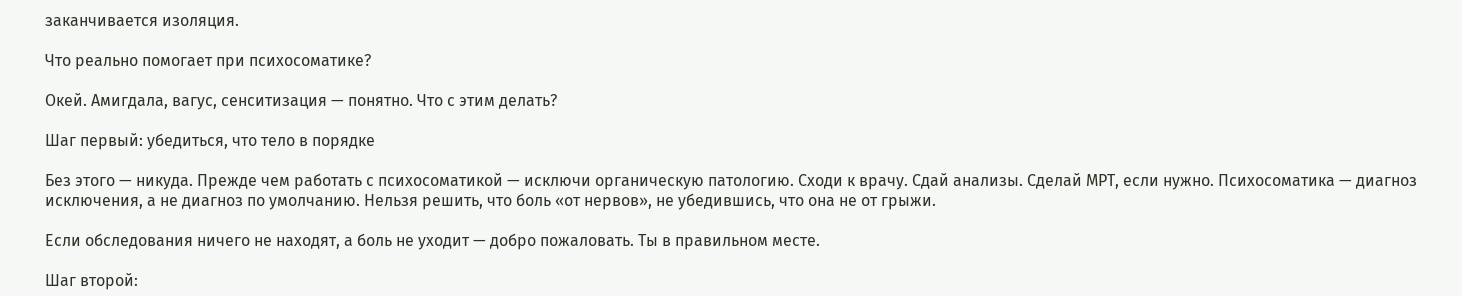заканчивается изоляция.

Что реально помогает при психосоматике?

Окей. Амигдала, вагус, сенситизация — понятно. Что с этим делать?

Шаг первый: убедиться, что тело в порядке

Без этого — никуда. Прежде чем работать с психосоматикой — исключи органическую патологию. Сходи к врачу. Сдай анализы. Сделай МРТ, если нужно. Психосоматика — диагноз исключения, а не диагноз по умолчанию. Нельзя решить, что боль «от нервов», не убедившись, что она не от грыжи.

Если обследования ничего не находят, а боль не уходит — добро пожаловать. Ты в правильном месте.

Шаг второй: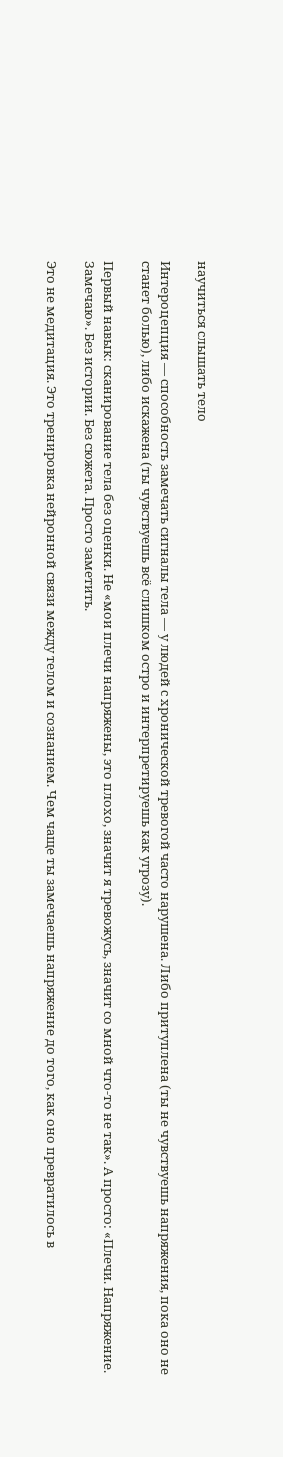научиться слышать тело

Интероцепция — способность замечать сигналы тела — у людей с хронической тревогой часто нарушена. Либо притуплена (ты не чувствуешь напряжения, пока оно не станет болью), либо искажена (ты чувствуешь всё слишком остро и интерпретируешь как угрозу).

Первый навык: сканирование тела без оценки. Не «мои плечи напряжены, это плохо, значит я тревожусь, значит со мной что-то не так». А просто: «Плечи. Напряжение. Замечаю». Без истории. Без сюжета. Просто заметить.

Это не медитация. Это тренировка нейронной связи между телом и сознанием. Чем чаще ты замечаешь напряжение до того, как оно превратилось в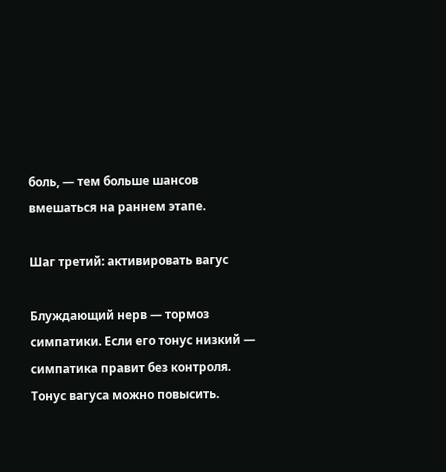боль, — тем больше шансов вмешаться на раннем этапе.

Шаг третий: активировать вагус

Блуждающий нерв — тормоз симпатики. Если его тонус низкий — симпатика правит без контроля. Тонус вагуса можно повысить.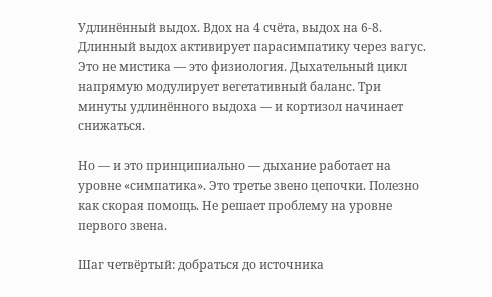Удлинённый выдох. Вдох на 4 счёта, выдох на 6-8. Длинный выдох активирует парасимпатику через вагус. Это не мистика — это физиология. Дыхательный цикл напрямую модулирует вегетативный баланс. Три минуты удлинённого выдоха — и кортизол начинает снижаться.

Но — и это принципиально — дыхание работает на уровне «симпатика». Это третье звено цепочки. Полезно как скорая помощь. Не решает проблему на уровне первого звена.

Шаг четвёртый: добраться до источника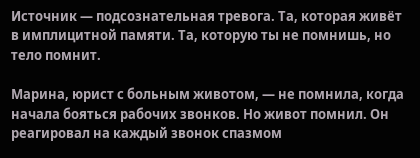Источник — подсознательная тревога. Та, которая живёт в имплицитной памяти. Та, которую ты не помнишь, но тело помнит.

Марина, юрист с больным животом, — не помнила, когда начала бояться рабочих звонков. Но живот помнил. Он реагировал на каждый звонок спазмом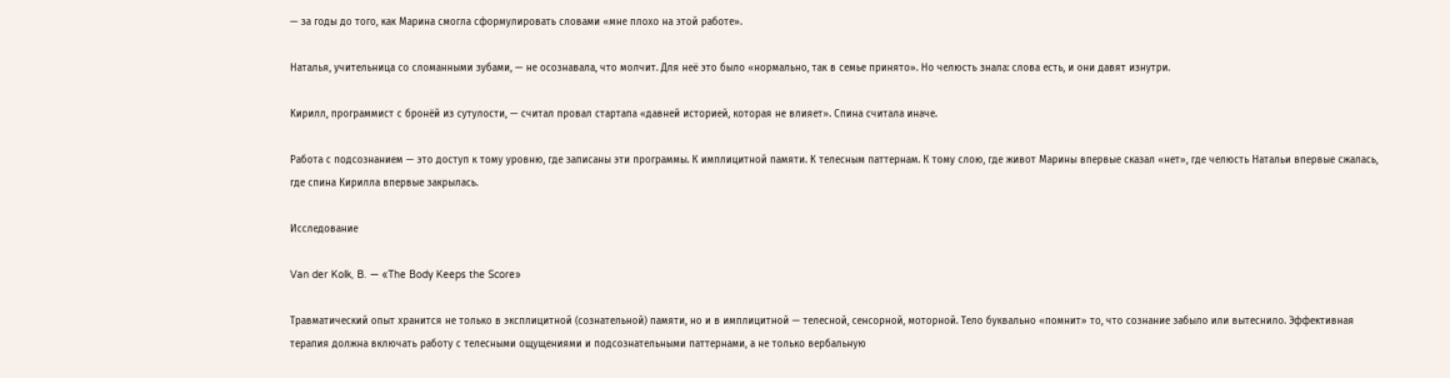— за годы до того, как Марина смогла сформулировать словами «мне плохо на этой работе».

Наталья, учительница со сломанными зубами, — не осознавала, что молчит. Для неё это было «нормально, так в семье принято». Но челюсть знала: слова есть, и они давят изнутри.

Кирилл, программист с бронёй из сутулости, — считал провал стартапа «давней историей, которая не влияет». Спина считала иначе.

Работа с подсознанием — это доступ к тому уровню, где записаны эти программы. К имплицитной памяти. К телесным паттернам. К тому слою, где живот Марины впервые сказал «нет», где челюсть Натальи впервые сжалась, где спина Кирилла впервые закрылась.

Исследование

Van der Kolk, B. — «The Body Keeps the Score»

Травматический опыт хранится не только в эксплицитной (сознательной) памяти, но и в имплицитной — телесной, сенсорной, моторной. Тело буквально «помнит» то, что сознание забыло или вытеснило. Эффективная терапия должна включать работу с телесными ощущениями и подсознательными паттернами, а не только вербальную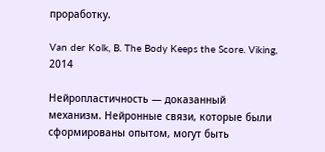проработку.

Van der Kolk, B. The Body Keeps the Score. Viking, 2014

Нейропластичность — доказанный механизм. Нейронные связи, которые были сформированы опытом, могут быть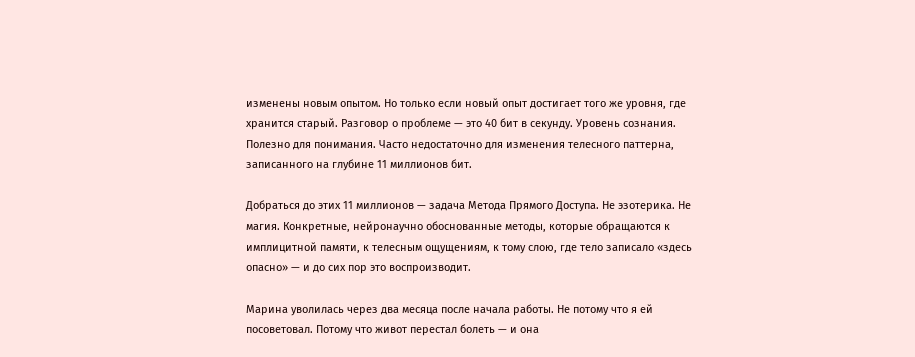изменены новым опытом. Но только если новый опыт достигает того же уровня, где хранится старый. Разговор о проблеме — это 40 бит в секунду. Уровень сознания. Полезно для понимания. Часто недостаточно для изменения телесного паттерна, записанного на глубине 11 миллионов бит.

Добраться до этих 11 миллионов — задача Метода Прямого Доступа. Не эзотерика. Не магия. Конкретные, нейронаучно обоснованные методы, которые обращаются к имплицитной памяти, к телесным ощущениям, к тому слою, где тело записало «здесь опасно» — и до сих пор это воспроизводит.

Марина уволилась через два месяца после начала работы. Не потому что я ей посоветовал. Потому что живот перестал болеть — и она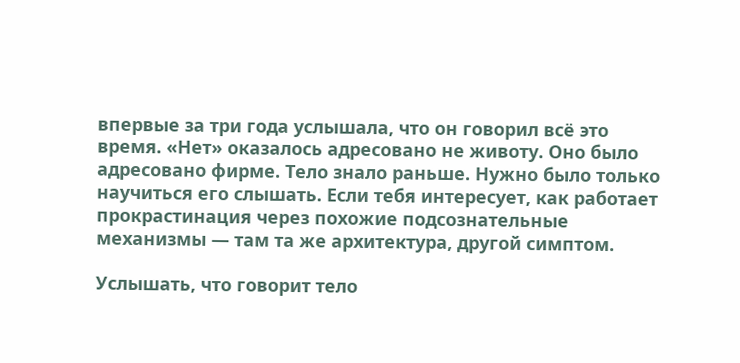впервые за три года услышала, что он говорил всё это время. «Нет» оказалось адресовано не животу. Оно было адресовано фирме. Тело знало раньше. Нужно было только научиться его слышать. Если тебя интересует, как работает прокрастинация через похожие подсознательные механизмы — там та же архитектура, другой симптом.

Услышать, что говорит тело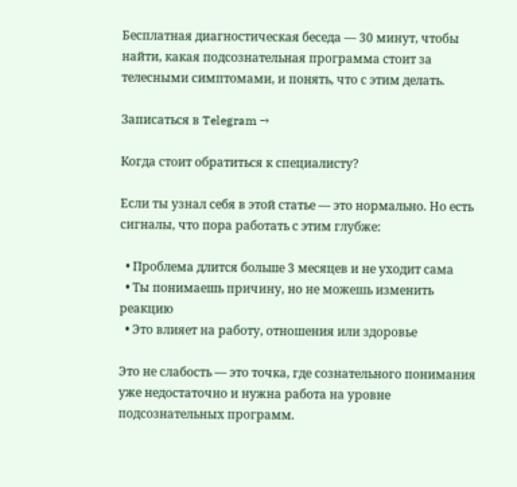Бесплатная диагностическая беседа — 30 минут, чтобы найти, какая подсознательная программа стоит за телесными симптомами, и понять, что с этим делать.

Записаться в Telegram →

Когда стоит обратиться к специалисту?

Если ты узнал себя в этой статье — это нормально. Но есть сигналы, что пора работать с этим глубже:

  • Проблема длится больше 3 месяцев и не уходит сама
  • Ты понимаешь причину, но не можешь изменить реакцию
  • Это влияет на работу, отношения или здоровье

Это не слабость — это точка, где сознательного понимания уже недостаточно и нужна работа на уровне подсознательных программ.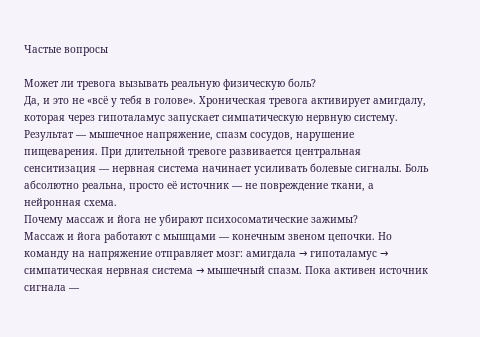Частые вопросы

Может ли тревога вызывать реальную физическую боль?
Да, и это не «всё у тебя в голове». Хроническая тревога активирует амигдалу, которая через гипоталамус запускает симпатическую нервную систему. Результат — мышечное напряжение, спазм сосудов, нарушение пищеварения. При длительной тревоге развивается центральная сенситизация — нервная система начинает усиливать болевые сигналы. Боль абсолютно реальна, просто её источник — не повреждение ткани, а нейронная схема.
Почему массаж и йога не убирают психосоматические зажимы?
Массаж и йога работают с мышцами — конечным звеном цепочки. Но команду на напряжение отправляет мозг: амигдала → гипоталамус → симпатическая нервная система → мышечный спазм. Пока активен источник сигнала —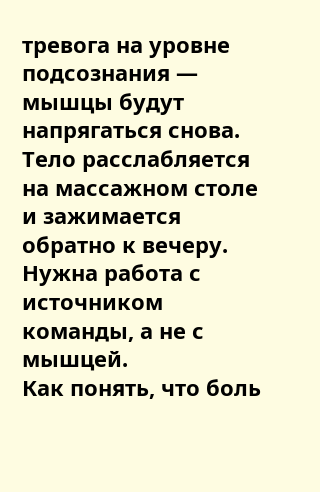тревога на уровне подсознания — мышцы будут напрягаться снова. Тело расслабляется на массажном столе и зажимается обратно к вечеру. Нужна работа с источником команды, а не с мышцей.
Как понять, что боль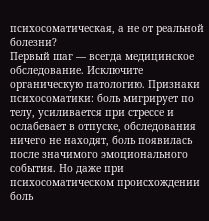психосоматическая, а не от реальной болезни?
Первый шаг — всегда медицинское обследование. Исключите органическую патологию. Признаки психосоматики: боль мигрирует по телу, усиливается при стрессе и ослабевает в отпуске, обследования ничего не находят, боль появилась после значимого эмоционального события. Но даже при психосоматическом происхождении боль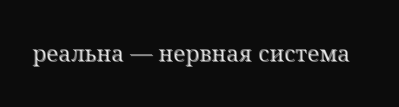реальна — нервная система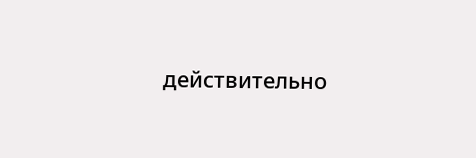действительно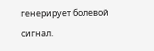генерирует болевой сигнал.